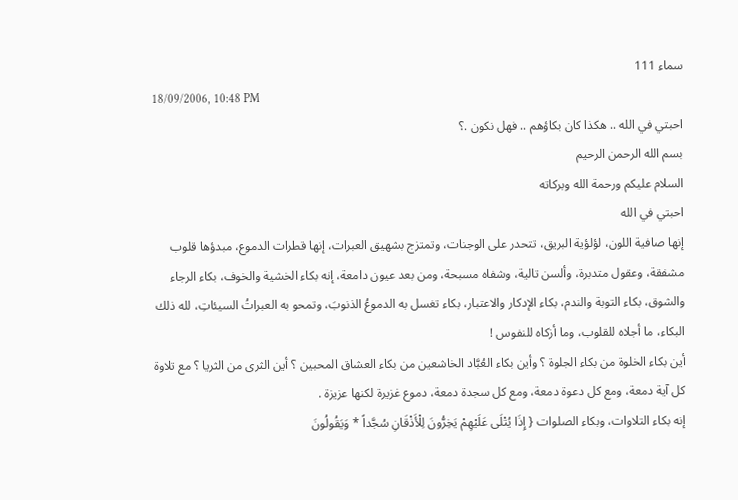سماء 111
18/09/2006, 10:48 PM
احبتي في الله .. هكذا كان بكاؤهم .. فهل نكون .؟
بسم الله الرحمن الرحيم
السلام عليكم ورحمة الله وبركاته
احبتي في الله
إنها صافية اللون، لؤلؤية البريق، تتحدر على الوجنات، وتمتزج بشهيق العبرات، إنها قطرات الدموع، مبدؤها قلوب مشفقة، وعقول متدبرة، وألسن تالية، وشفاه مسبحة، ومن بعد عيون دامعة، إنه بكاء الخشية والخوف، بكاء الرجاء والشوق، بكاء التوبة والندم، بكاء الإدكار والاعتبار، بكاء تغسل به الدموعُ الذنوبَ، وتمحو به العبراتُ السيئاتِ، لله ذلك البكاء، ما أجلاه للقلوب، وما أزكاه للنفوس !
أين بكاء الخلوة من بكاء الجلوة ؟ وأين بكاء العُبَّاد الخاشعين من بكاء العشاق المحبين ؟ أين الثرى من الثريا ؟ مع تلاوة كل آية دمعة، ومع كل دعوة دمعة، ومع كل سجدة دمعة، دموع غزيرة لكنها عزيزة .
إنه بكاء التلاوات، وبكاء الصلوات { إِذَا يُتْلَى عَلَيْهِمْ يَخِرُّونَ لِلْأَذْقَانِ سُجَّداً * وَيَقُولُونَ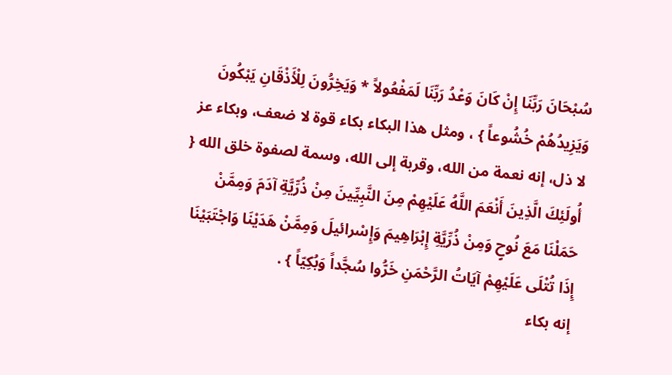سُبْحَانَ رَبِّنَا إِنْ كَانَ وَعْدُ رَبِّنَا لَمَفْعُولاً * وَيَخِرُّونَ لِلْأَذْقَانِ يَبْكُونَ وَيَزِيدُهُمْ خُشُوعاً } ، ومثل هذا البكاء بكاء قوة لا ضعف، وبكاء عز لا ذل، إنه نعمة من الله، وقربة إلى الله، وسمة لصفوة خلق الله { أُولَئِكَ الَّذِينَ أَنْعَمَ اللَّهُ عَلَيْهِمْ مِنَ النَّبِيِّينَ مِنْ ذُرِّيَّةِ آدَمَ وَمِمَّنْ حَمَلْنَا مَعَ نُوحٍ وَمِنْ ذُرِّيَّةِ إِبْرَاهِيمَ وَإِسْرائيلَ وَمِمَّنْ هَدَيْنَا وَاجْتَبَيْنَا إِذَا تُتْلَى عَلَيْهِمْ آيَاتُ الرَّحْمَنِ خَرُّوا سُجَّداً وَبُكِيّاً } .
إنه بكاء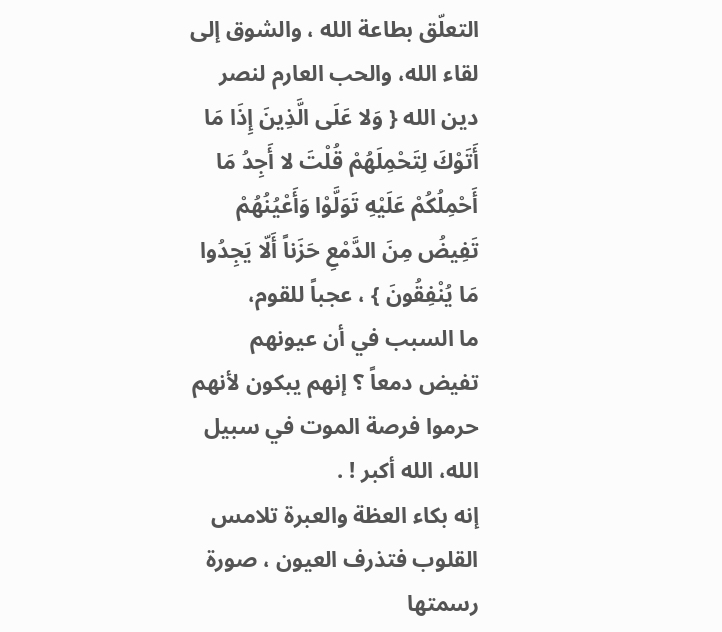التعلّق بطاعة الله ، والشوق إلى لقاء الله، والحب العارم لنصر دين الله { وَلا عَلَى الَّذِينَ إِذَا مَا أَتَوْكَ لِتَحْمِلَهُمْ قُلْتَ لا أَجِدُ مَا أَحْمِلُكُمْ عَلَيْهِ تَوَلَّوْا وَأَعْيُنُهُمْ تَفِيضُ مِنَ الدَّمْعِ حَزَناً أَلّا يَجِدُوا مَا يُنْفِقُونَ } ، عجباً للقوم،
ما السبب في أن عيونهم تفيض دمعاً ؟ إنهم يبكون لأنهم حرموا فرصة الموت في سبيل الله، الله أكبر ! .
إنه بكاء العظة والعبرة تلامس القلوب فتذرف العيون ، صورة رسمتها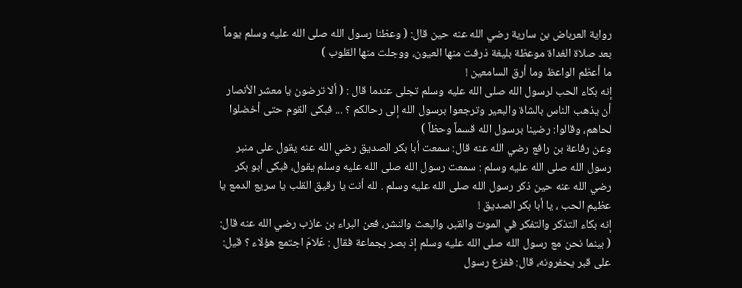رواية العرباض بن سارية رضي الله عنه حين قال: ( وعظنا رسول الله صلى الله عليه وسلم يوماً بعد صلاة الغداة موعظة بليغة ذرفت منها العيون، ووجلت منها القلوب )
ما أعظم الواعظ وما أرق السامعين !
إنه بكاء الحب لرسول الله صلى الله عليه وسلم تجلى عندما قال : ( ألا ترضون يا معشر الأنصار أن يذهب الناس بالشاة والبعير وترجعوا برسول الله إلى رحالكم ؟ ... فبكى القوم حتى أخضلوا لحاهم، وقالوا: رضينا برسول الله قسماً وحظاً )
وعن رفاعة بن رافع رضي الله عنه قال: سمعت أبا بكر الصديق رضي الله عنه يقول على منبر رسول الله صلى الله عليه وسلم : سمعت رسول الله صلى الله عليه وسلم يقول، فبكى أبو بكر رضي الله عنه حين ذكر رسول الله صلى الله عليه وسلم . لله أنت يا رقيق القلب يا سريع الدمع يا عظيم الحب ، يا أبا بكر الصديق !
إنه بكاء التذكر والتفكر في الموت والقبر، والبعث والنشر، فعن البراء بن عازب رضي الله عنه قال: ( بينما نحن مع رسول الله صلى الله عليه وسلم إذ بصر بجماعة فقال : عَلامَ اجتمع هؤلاء ؟ قيل: على قبر يحفرونه، قال: ففزع رسول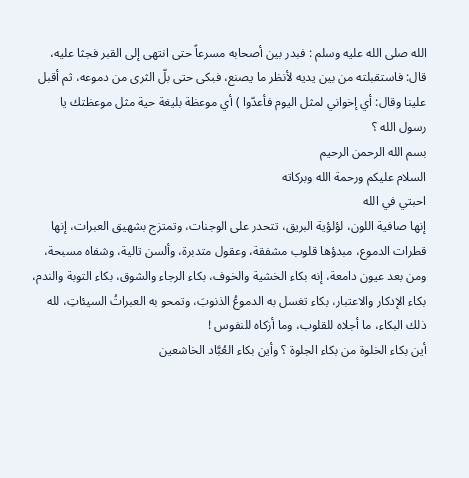الله صلى الله عليه وسلم : فبدر بين أصحابه مسرعاً حتى انتهى إلى القبر فجثا عليه، قال: فاستقبلته من بين يديه لأنظر ما يصنع، فبكى حتى بلّ الثرى من دموعه، ثم أقبل علينا وقال: أي إخواني لمثل اليوم فأعدّوا ) أي موعظة بليغة حية مثل موعظتك يا رسول الله ؟
بسم الله الرحمن الرحيم
السلام عليكم ورحمة الله وبركاته
احبتي في الله
إنها صافية اللون، لؤلؤية البريق، تتحدر على الوجنات، وتمتزج بشهيق العبرات، إنها قطرات الدموع، مبدؤها قلوب مشفقة، وعقول متدبرة، وألسن تالية، وشفاه مسبحة، ومن بعد عيون دامعة، إنه بكاء الخشية والخوف، بكاء الرجاء والشوق، بكاء التوبة والندم، بكاء الإدكار والاعتبار، بكاء تغسل به الدموعُ الذنوبَ، وتمحو به العبراتُ السيئاتِ، لله ذلك البكاء، ما أجلاه للقلوب، وما أزكاه للنفوس !
أين بكاء الخلوة من بكاء الجلوة ؟ وأين بكاء العُبَّاد الخاشعين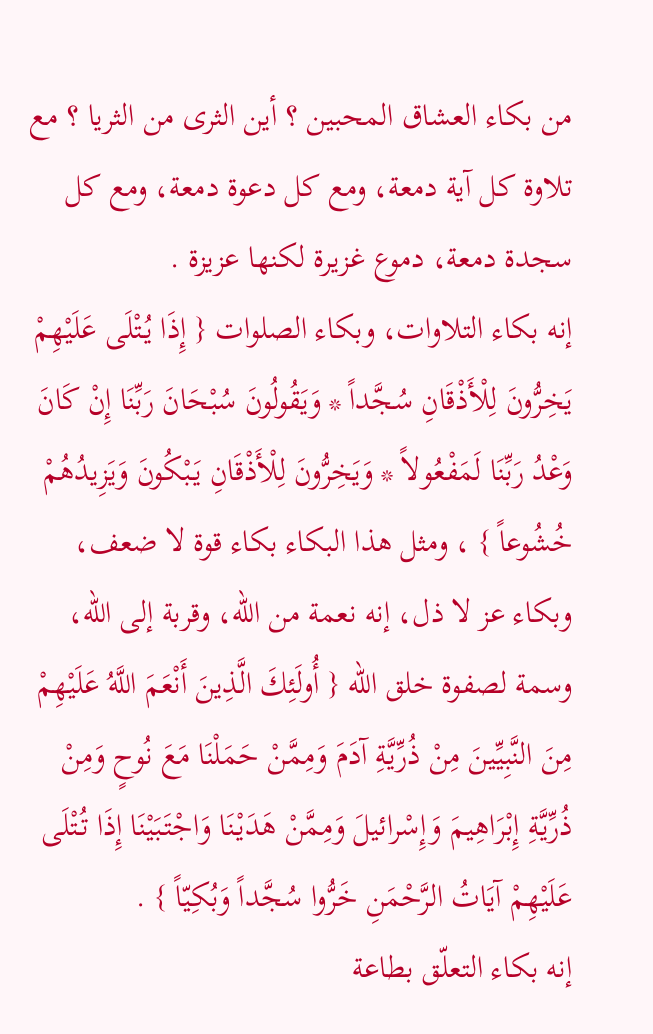من بكاء العشاق المحبين ؟ أين الثرى من الثريا ؟ مع تلاوة كل آية دمعة، ومع كل دعوة دمعة، ومع كل سجدة دمعة، دموع غزيرة لكنها عزيزة .
إنه بكاء التلاوات، وبكاء الصلوات { إِذَا يُتْلَى عَلَيْهِمْ يَخِرُّونَ لِلْأَذْقَانِ سُجَّداً * وَيَقُولُونَ سُبْحَانَ رَبِّنَا إِنْ كَانَ وَعْدُ رَبِّنَا لَمَفْعُولاً * وَيَخِرُّونَ لِلْأَذْقَانِ يَبْكُونَ وَيَزِيدُهُمْ خُشُوعاً } ، ومثل هذا البكاء بكاء قوة لا ضعف، وبكاء عز لا ذل، إنه نعمة من الله، وقربة إلى الله، وسمة لصفوة خلق الله { أُولَئِكَ الَّذِينَ أَنْعَمَ اللَّهُ عَلَيْهِمْ مِنَ النَّبِيِّينَ مِنْ ذُرِّيَّةِ آدَمَ وَمِمَّنْ حَمَلْنَا مَعَ نُوحٍ وَمِنْ ذُرِّيَّةِ إِبْرَاهِيمَ وَإِسْرائيلَ وَمِمَّنْ هَدَيْنَا وَاجْتَبَيْنَا إِذَا تُتْلَى عَلَيْهِمْ آيَاتُ الرَّحْمَنِ خَرُّوا سُجَّداً وَبُكِيّاً } .
إنه بكاء التعلّق بطاعة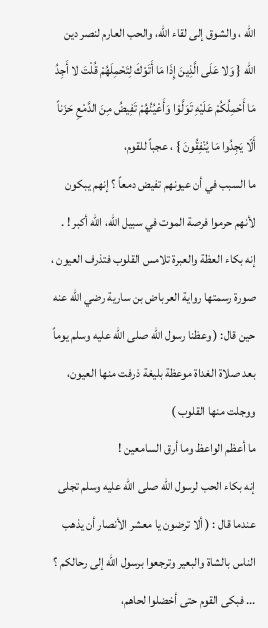الله ، والشوق إلى لقاء الله، والحب العارم لنصر دين الله { وَلا عَلَى الَّذِينَ إِذَا مَا أَتَوْكَ لِتَحْمِلَهُمْ قُلْتَ لا أَجِدُ مَا أَحْمِلُكُمْ عَلَيْهِ تَوَلَّوْا وَأَعْيُنُهُمْ تَفِيضُ مِنَ الدَّمْعِ حَزَناً أَلّا يَجِدُوا مَا يُنْفِقُونَ } ، عجباً للقوم،
ما السبب في أن عيونهم تفيض دمعاً ؟ إنهم يبكون لأنهم حرموا فرصة الموت في سبيل الله، الله أكبر ! .
إنه بكاء العظة والعبرة تلامس القلوب فتذرف العيون ، صورة رسمتها رواية العرباض بن سارية رضي الله عنه حين قال: ( وعظنا رسول الله صلى الله عليه وسلم يوماً بعد صلاة الغداة موعظة بليغة ذرفت منها العيون، ووجلت منها القلوب )
ما أعظم الواعظ وما أرق السامعين !
إنه بكاء الحب لرسول الله صلى الله عليه وسلم تجلى عندما قال : ( ألا ترضون يا معشر الأنصار أن يذهب الناس بالشاة والبعير وترجعوا برسول الله إلى رحالكم ؟ ... فبكى القوم حتى أخضلوا لحاهم،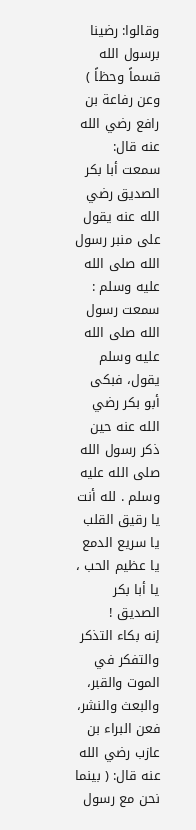وقالوا: رضينا برسول الله قسماً وحظاً )
وعن رفاعة بن رافع رضي الله عنه قال: سمعت أبا بكر الصديق رضي الله عنه يقول على منبر رسول الله صلى الله عليه وسلم : سمعت رسول الله صلى الله عليه وسلم يقول، فبكى أبو بكر رضي الله عنه حين ذكر رسول الله صلى الله عليه وسلم . لله أنت يا رقيق القلب يا سريع الدمع يا عظيم الحب ، يا أبا بكر الصديق !
إنه بكاء التذكر والتفكر في الموت والقبر، والبعث والنشر، فعن البراء بن عازب رضي الله عنه قال: ( بينما نحن مع رسول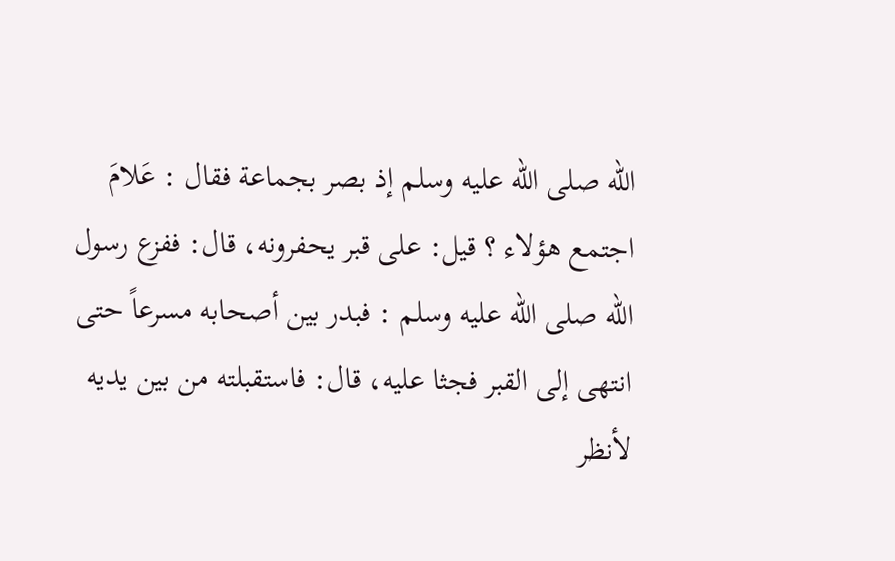الله صلى الله عليه وسلم إذ بصر بجماعة فقال : عَلامَ اجتمع هؤلاء ؟ قيل: على قبر يحفرونه، قال: ففزع رسول الله صلى الله عليه وسلم : فبدر بين أصحابه مسرعاً حتى انتهى إلى القبر فجثا عليه، قال: فاستقبلته من بين يديه لأنظر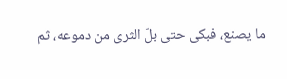ما يصنع، فبكى حتى بلّ الثرى من دموعه، ثم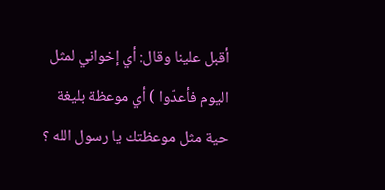أقبل علينا وقال: أي إخواني لمثل اليوم فأعدّوا ) أي موعظة بليغة حية مثل موعظتك يا رسول الله ؟